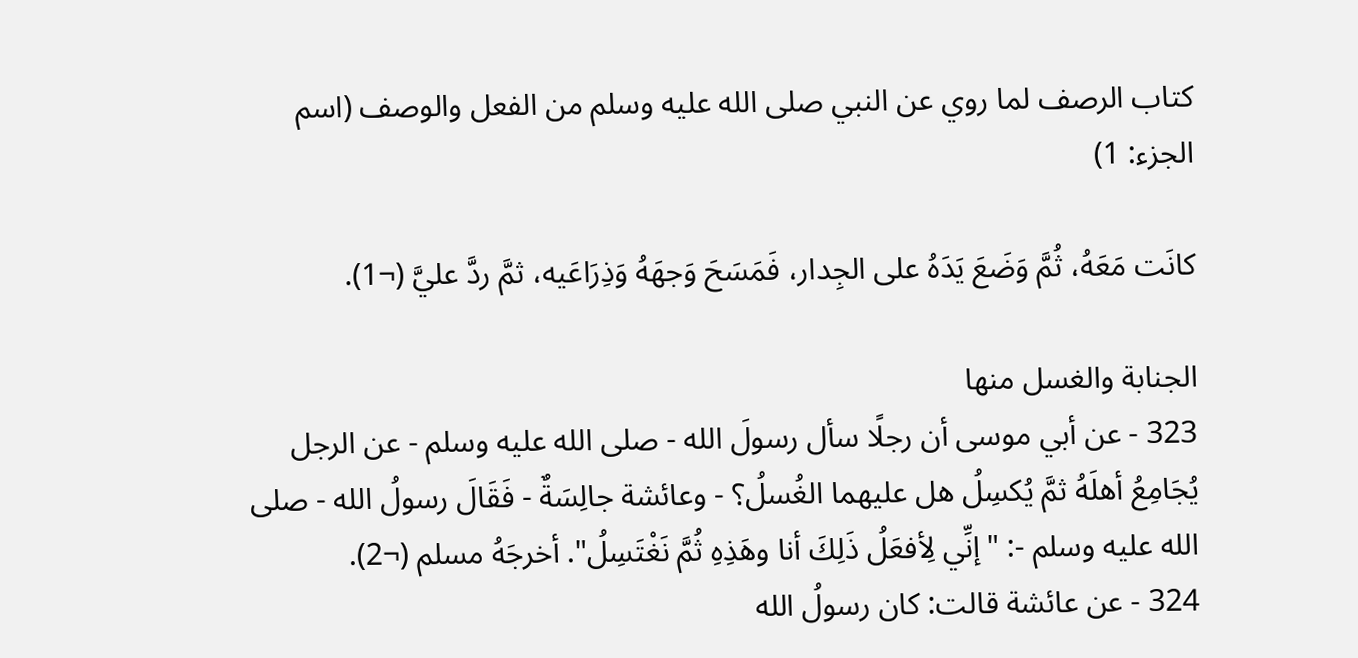كتاب الرصف لما روي عن النبي صلى الله عليه وسلم من الفعل والوصف (اسم الجزء: 1)

كانَت مَعَهُ، ثُمَّ وَضَعَ يَدَهُ على الجِدار، فَمَسَحَ وَجهَهُ وَذِرَاعَيه، ثمَّ ردَّ عليَّ (¬1).

الجنابة والغسل منها
323 - عن أبي موسى أن رجلًا سأل رسولَ الله - صلى الله عليه وسلم - عن الرجل يُجَامِعُ أهلَهُ ثمَّ يُكسِلُ هل عليهما الغُسلُ؟ - وعائشة جالِسَةٌ - فَقَالَ رسولُ الله - صلى الله عليه وسلم -: "إنِّي لِأفعَلُ ذَلِكَ أنا وهَذِهِ ثُمَّ نَغْتَسِلُ". أخرجَهُ مسلم (¬2).
324 - عن عائشة قالت: كان رسولُ الله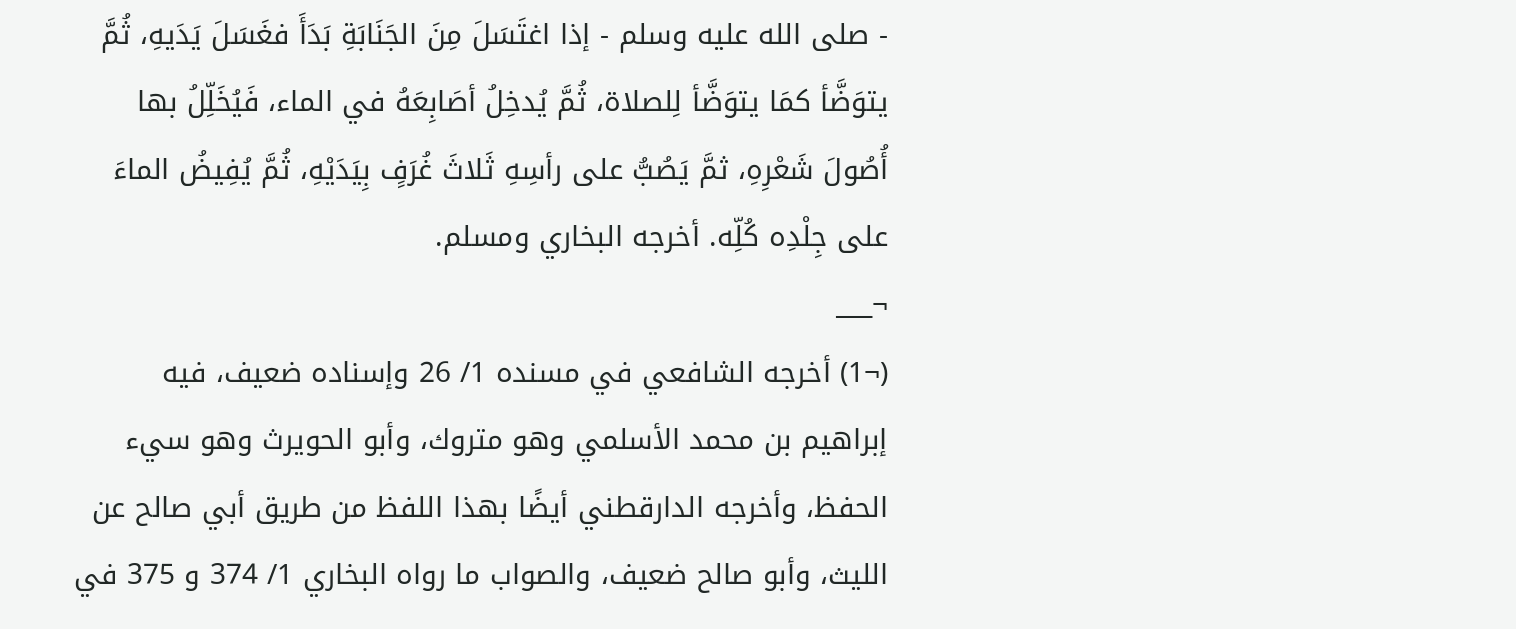- صلى الله عليه وسلم - إذا اغتَسَلَ مِنَ الجَنَابَةِ بَدَأَ فغَسَلَ يَدَيهِ، ثُمَّ يتوَضَّأ كمَا يتوَضَّأ لِلصلاة، ثُمَّ يُدخِلُ أصَابِعَهُ في الماء، فَيُخَلِّلُ بها أُصُولَ شَعْرِهِ، ثمَّ يَصُبُّ على رأسِهِ ثَلاثَ غُرَفٍ بِيَدَيْهِ، ثُمَّ يُفِيضُ الماءَ على جِلْدِه كُلِّه. أخرجه البخاري ومسلم.
¬___
(¬1) أخرجه الشافعي في مسنده 1/ 26 وإسناده ضعيف، فيه إبراهيم بن محمد الأسلمي وهو متروك، وأبو الحويرث وهو سيء الحفظ، وأخرجه الدارقطني أيضًا بهذا اللفظ من طريق أبي صالح عن الليث، وأبو صالح ضعيف، والصواب ما رواه البخاري 1/ 374 و 375 في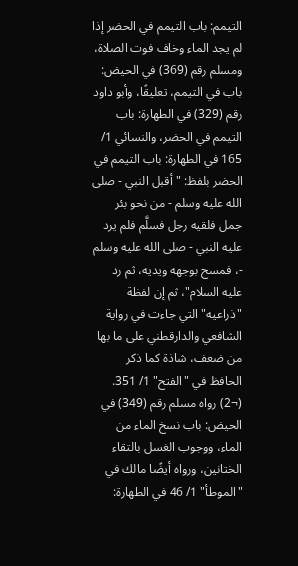التيمم: باب التيمم في الحضر إذا لم يجد الماء وخاف فوت الصلاة، ومسلم رقم (369) في الحيض: باب في التيمم، تعليقًا، وأبو داود رقم (329) في الطهارة: باب التيمم في الحضر، والنسائي 1/ 165 في الطهارة: باب التيمم في الحضر بلفظ: "أقبل النبي - صلى الله عليه وسلم - من نحو بئر جمل فلقيه رجل فسلَّم فلم يرد عليه النبي - صلى الله عليه وسلم -، فمسح بوجهه ويديه، ثم رد عليه السلام"، ثم إن لفظة "ذراعيه" التي جاءت في رواية الشافعي والدارقطني على ما بها من ضعف، شاذة كما ذكر الحافظ في "الفتح" 1/ 351.
(¬2) رواه مسلم رقم (349) في الحيض: باب نسخ الماء من الماء، ووجوب الغسل بالتقاء الختانين، ورواه أيضًا مالك في "الموطأ" 1/ 46 في الطهارة: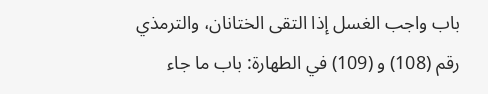باب واجب الغسل إذا التقى الختانان، والترمذي رقم (108) و (109) في الطهارة: باب ما جاء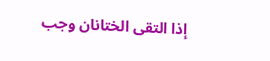إذا التقى الختانان وجب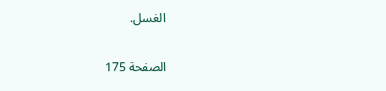الغسل.

الصفحة 175